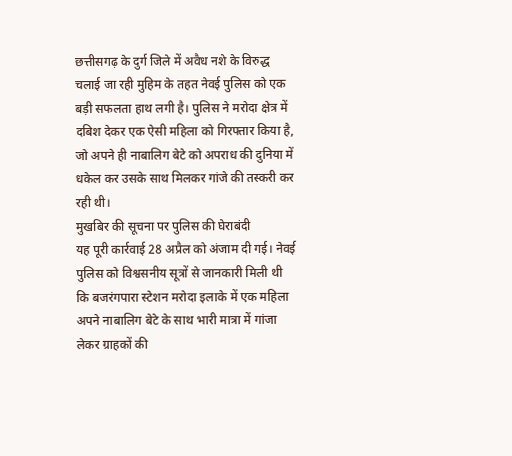छत्तीसगढ़ के दुर्ग जिले में अवैध नशे के विरुद्ध चलाई जा रही मुहिम के तहत नेवई पुलिस को एक बड़ी सफलता हाथ लगी है। पुलिस ने मरोदा क्षेत्र में दबिश देकर एक ऐसी महिला को गिरफ्तार किया है, जो अपने ही नाबालिग बेटे को अपराध की दुनिया में धकेल कर उसके साथ मिलकर गांजे की तस्करी कर रही थी।
मुखबिर की सूचना पर पुलिस की घेराबंदी
यह पूरी कार्रवाई 28 अप्रैल को अंजाम दी गई। नेवई पुलिस को विश्वसनीय सूत्रों से जानकारी मिली थी कि बजरंगपारा स्टेशन मरोदा इलाके में एक महिला अपने नाबालिग बेटे के साथ भारी मात्रा में गांजा लेकर ग्राहकों की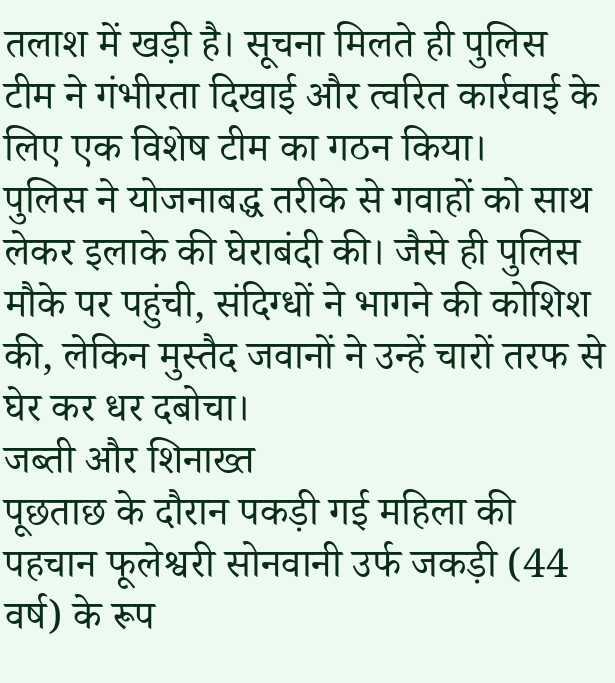तलाश में खड़ी है। सूचना मिलते ही पुलिस टीम ने गंभीरता दिखाई और त्वरित कार्रवाई के लिए एक विशेष टीम का गठन किया।
पुलिस ने योजनाबद्ध तरीके से गवाहों को साथ लेकर इलाके की घेराबंदी की। जैसे ही पुलिस मौके पर पहुंची, संदिग्धों ने भागने की कोशिश की, लेकिन मुस्तैद जवानों ने उन्हें चारों तरफ से घेर कर धर दबोचा।
जब्ती और शिनाख्त
पूछताछ के दौरान पकड़ी गई महिला की पहचान फूलेश्वरी सोनवानी उर्फ जकड़ी (44 वर्ष) के रूप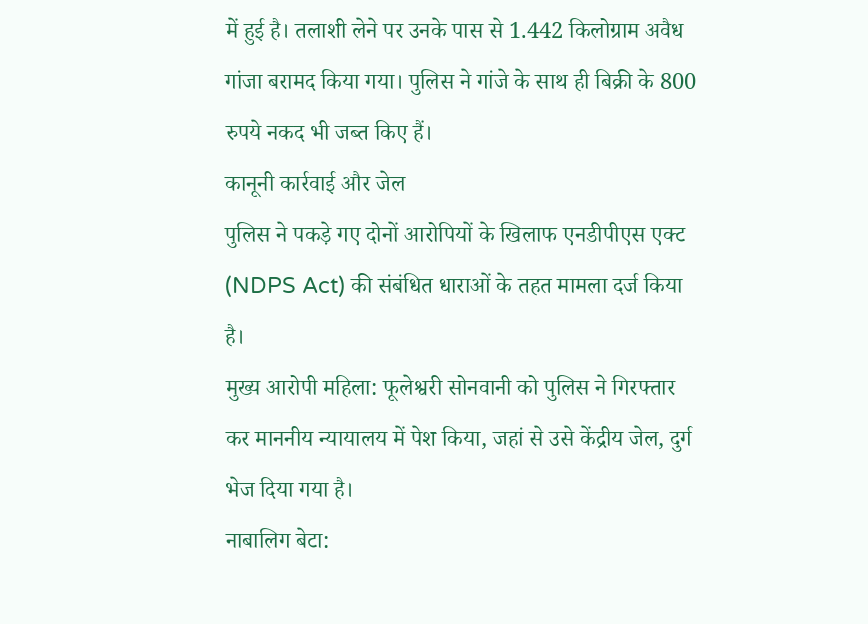में हुई है। तलाशी लेने पर उनके पास से 1.442 किलोग्राम अवैध गांजा बरामद किया गया। पुलिस ने गांजे के साथ ही बिक्री के 800 रुपये नकद भी जब्त किए हैं।
कानूनी कार्रवाई और जेल
पुलिस ने पकड़े गए दोनों आरोपियों के खिलाफ एनडीपीएस एक्ट (NDPS Act) की संबंधित धाराओं के तहत मामला दर्ज किया है।
मुख्य आरोपी महिला: फूलेश्वरी सोनवानी को पुलिस ने गिरफ्तार कर माननीय न्यायालय में पेश किया, जहां से उसे केंद्रीय जेल, दुर्ग भेज दिया गया है।
नाबालिग बेटा: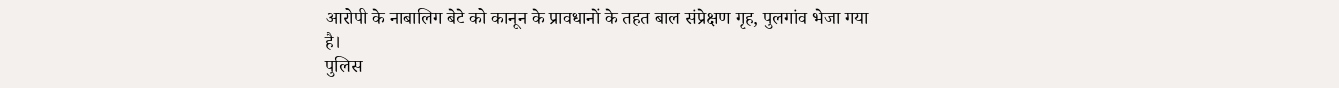आरोपी के नाबालिग बेटे को कानून के प्रावधानों के तहत बाल संप्रेक्षण गृह, पुलगांव भेजा गया है।
पुलिस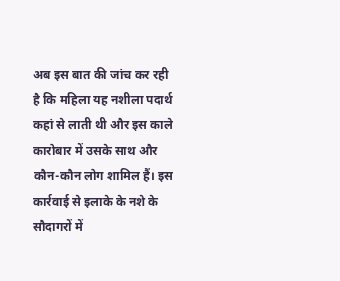अब इस बात की जांच कर रही है कि महिला यह नशीला पदार्थ कहां से लाती थी और इस काले कारोबार में उसके साथ और कौन-कौन लोग शामिल हैं। इस कार्रवाई से इलाके के नशे के सौदागरों में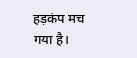हड़कंप मच गया है।